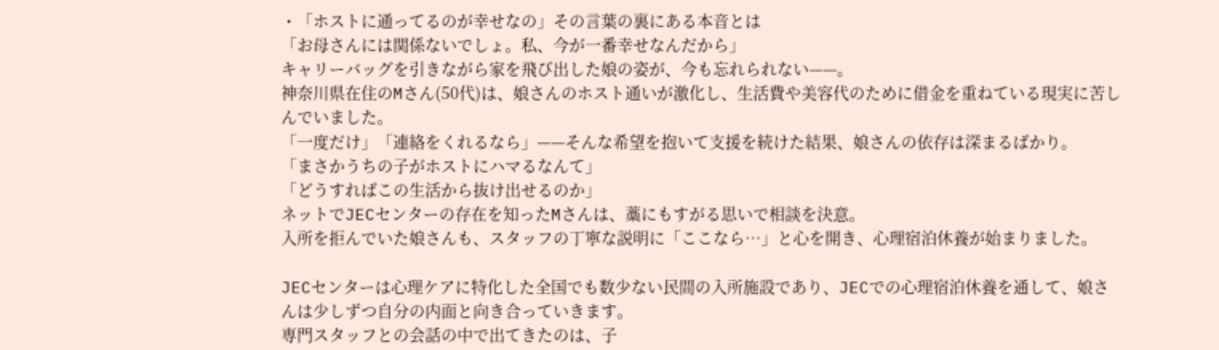・「ホストに通ってるのが幸せなの」その言葉の裏にある本音とは
「お母さんには関係ないでしょ。私、今が一番幸せなんだから」
キャリーバッグを引きながら家を飛び出した娘の姿が、今も忘れられない——。
神奈川県在住のMさん(50代)は、娘さんのホスト通いが激化し、生活費や美容代のために借金を重ねている現実に苦しんでいました。
「一度だけ」「連絡をくれるなら」——そんな希望を抱いて支援を続けた結果、娘さんの依存は深まるばかり。
「まさかうちの子がホストにハマるなんて」
「どうすればこの生活から抜け出せるのか」
ネットでJECセンターの存在を知ったMさんは、藁にもすがる思いで相談を決意。
入所を拒んでいた娘さんも、スタッフの丁寧な説明に「ここなら…」と心を開き、心理宿泊休養が始まりました。

JECセンターは心理ケアに特化した全国でも数少ない民間の入所施設であり、JECでの心理宿泊休養を通して、娘さんは少しずつ自分の内面と向き合っていきます。
専門スタッフとの会話の中で出てきたのは、子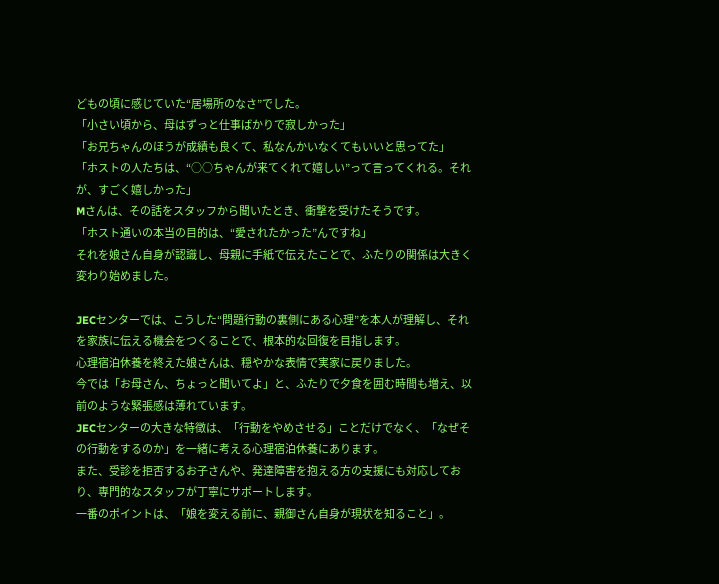どもの頃に感じていた“居場所のなさ”でした。
「小さい頃から、母はずっと仕事ばかりで寂しかった」
「お兄ちゃんのほうが成績も良くて、私なんかいなくてもいいと思ってた」
「ホストの人たちは、“○○ちゃんが来てくれて嬉しい”って言ってくれる。それが、すごく嬉しかった」
Mさんは、その話をスタッフから聞いたとき、衝撃を受けたそうです。
「ホスト通いの本当の目的は、“愛されたかった”んですね」
それを娘さん自身が認識し、母親に手紙で伝えたことで、ふたりの関係は大きく変わり始めました。

JECセンターでは、こうした“問題行動の裏側にある心理”を本人が理解し、それを家族に伝える機会をつくることで、根本的な回復を目指します。
心理宿泊休養を終えた娘さんは、穏やかな表情で実家に戻りました。
今では「お母さん、ちょっと聞いてよ」と、ふたりで夕食を囲む時間も増え、以前のような緊張感は薄れています。
JECセンターの大きな特徴は、「行動をやめさせる」ことだけでなく、「なぜその行動をするのか」を一緒に考える心理宿泊休養にあります。
また、受診を拒否するお子さんや、発達障害を抱える方の支援にも対応しており、専門的なスタッフが丁寧にサポートします。
一番のポイントは、「娘を変える前に、親御さん自身が現状を知ること」。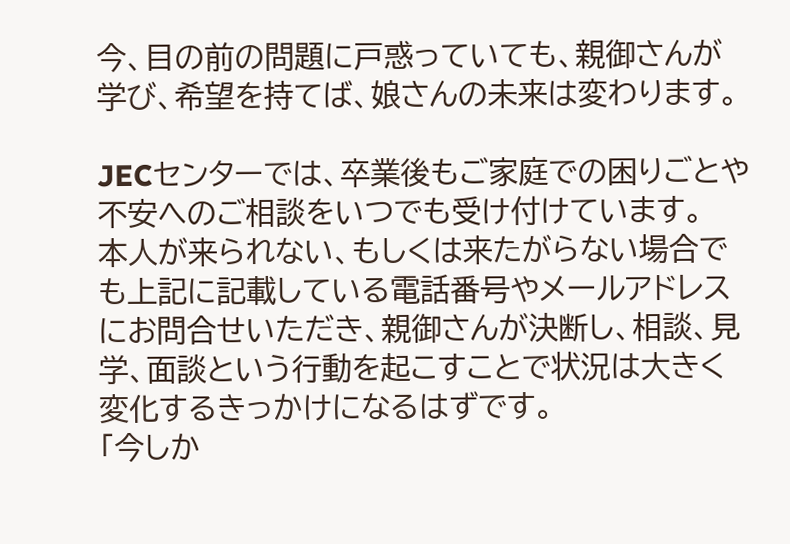今、目の前の問題に戸惑っていても、親御さんが学び、希望を持てば、娘さんの未来は変わります。

JECセンターでは、卒業後もご家庭での困りごとや不安へのご相談をいつでも受け付けています。
本人が来られない、もしくは来たがらない場合でも上記に記載している電話番号やメールアドレスにお問合せいただき、親御さんが決断し、相談、見学、面談という行動を起こすことで状況は大きく変化するきっかけになるはずです。
「今しか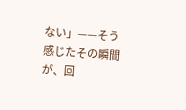ない」——そう感じたその瞬間が、回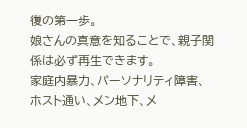復の第一歩。
娘さんの真意を知ることで、親子関係は必ず再生できます。
家庭内暴力、パーソナリティ障害、
ホスト通い、メン地下、メ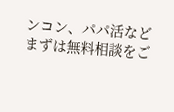ンコン、パパ活など
まずは無料相談をご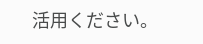活用ください。